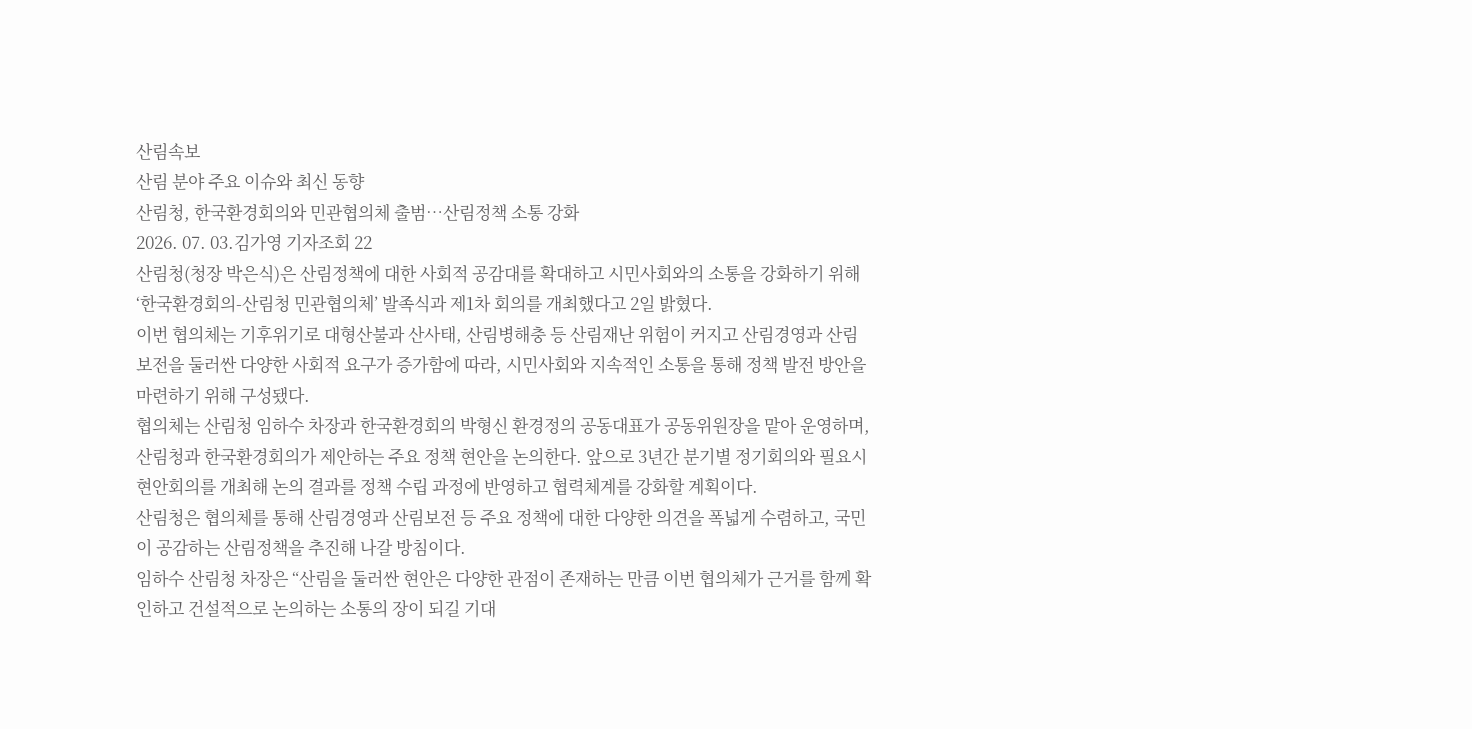산림속보
산림 분야 주요 이슈와 최신 동향
산림청, 한국환경회의와 민관협의체 출범…산림정책 소통 강화
2026. 07. 03.김가영 기자조회 22
산림청(청장 박은식)은 산림정책에 대한 사회적 공감대를 확대하고 시민사회와의 소통을 강화하기 위해 ‘한국환경회의-산림청 민관협의체’ 발족식과 제1차 회의를 개최했다고 2일 밝혔다.
이번 협의체는 기후위기로 대형산불과 산사태, 산림병해충 등 산림재난 위험이 커지고 산림경영과 산림보전을 둘러싼 다양한 사회적 요구가 증가함에 따라, 시민사회와 지속적인 소통을 통해 정책 발전 방안을 마련하기 위해 구성됐다.
협의체는 산림청 임하수 차장과 한국환경회의 박형신 환경정의 공동대표가 공동위원장을 맡아 운영하며, 산림청과 한국환경회의가 제안하는 주요 정책 현안을 논의한다. 앞으로 3년간 분기별 정기회의와 필요시 현안회의를 개최해 논의 결과를 정책 수립 과정에 반영하고 협력체계를 강화할 계획이다.
산림청은 협의체를 통해 산림경영과 산림보전 등 주요 정책에 대한 다양한 의견을 폭넓게 수렴하고, 국민이 공감하는 산림정책을 추진해 나갈 방침이다.
임하수 산림청 차장은 “산림을 둘러싼 현안은 다양한 관점이 존재하는 만큼 이번 협의체가 근거를 함께 확인하고 건설적으로 논의하는 소통의 장이 되길 기대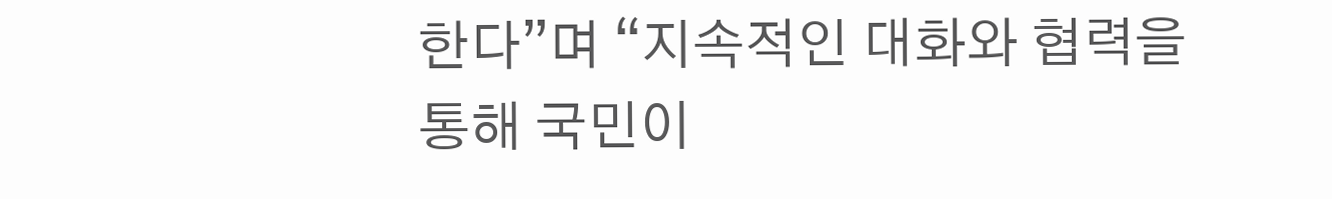한다”며 “지속적인 대화와 협력을 통해 국민이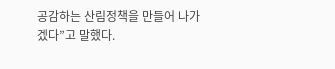공감하는 산림정책을 만들어 나가겠다”고 말했다.